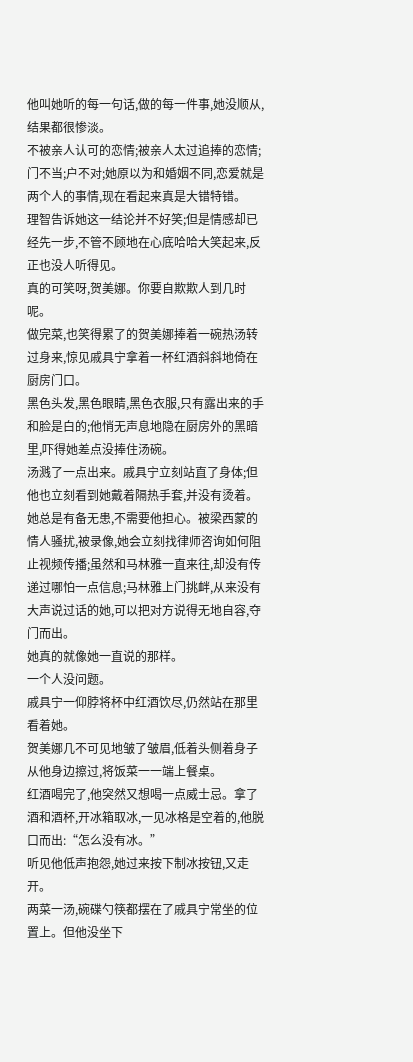他叫她听的每一句话,做的每一件事,她没顺从,结果都很惨淡。
不被亲人认可的恋情;被亲人太过追捧的恋情;门不当;户不对;她原以为和婚姻不同,恋爱就是两个人的事情,现在看起来真是大错特错。
理智告诉她这一结论并不好笑;但是情感却已经先一步,不管不顾地在心底哈哈大笑起来,反正也没人听得见。
真的可笑呀,贺美娜。你要自欺欺人到几时呢。
做完菜,也笑得累了的贺美娜捧着一碗热汤转过身来,惊见戚具宁拿着一杯红酒斜斜地倚在厨房门口。
黑色头发,黑色眼睛,黑色衣服,只有露出来的手和脸是白的;他悄无声息地隐在厨房外的黑暗里,吓得她差点没捧住汤碗。
汤溅了一点出来。戚具宁立刻站直了身体;但他也立刻看到她戴着隔热手套,并没有烫着。
她总是有备无患,不需要他担心。被梁西蒙的情人骚扰,被录像,她会立刻找律师咨询如何阻止视频传播;虽然和马林雅一直来往,却没有传递过哪怕一点信息;马林雅上门挑衅,从来没有大声说过话的她,可以把对方说得无地自容,夺门而出。
她真的就像她一直说的那样。
一个人没问题。
戚具宁一仰脖将杯中红酒饮尽,仍然站在那里看着她。
贺美娜几不可见地皱了皱眉,低着头侧着身子从他身边擦过,将饭菜一一端上餐桌。
红酒喝完了,他突然又想喝一点威士忌。拿了酒和酒杯,开冰箱取冰,一见冰格是空着的,他脱口而出:“怎么没有冰。”
听见他低声抱怨,她过来按下制冰按钮,又走开。
两菜一汤,碗碟勺筷都摆在了戚具宁常坐的位置上。但他没坐下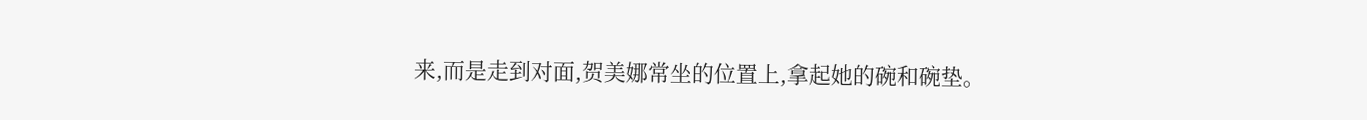来,而是走到对面,贺美娜常坐的位置上,拿起她的碗和碗垫。